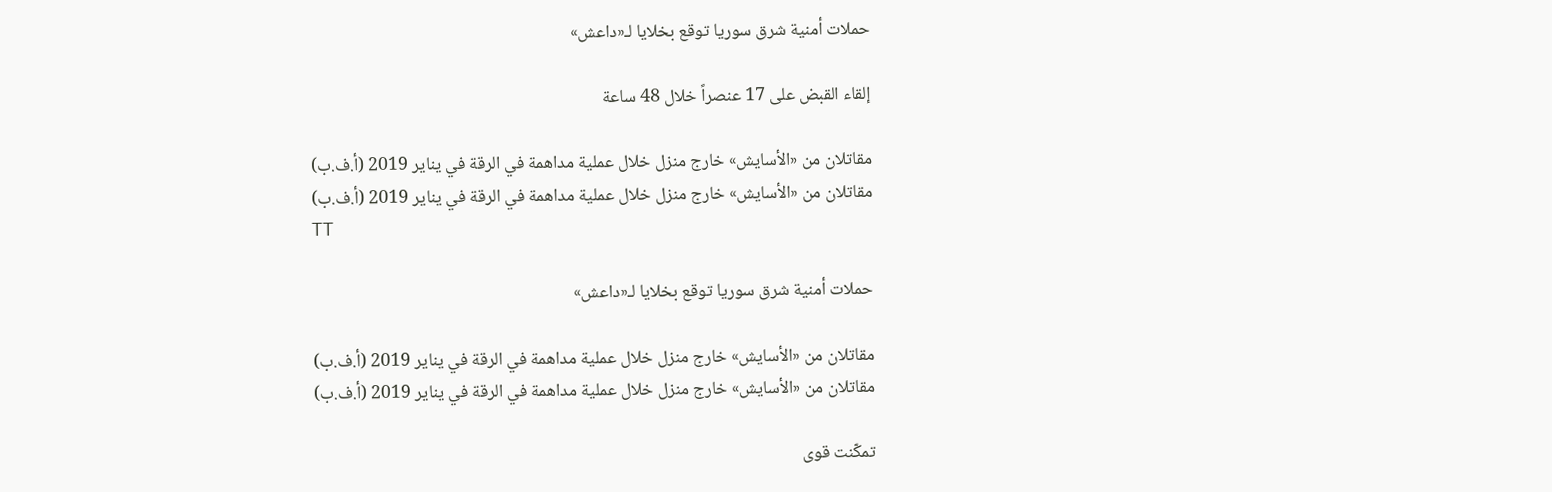حملات أمنية شرق سوريا توقع بخلايا لـ«داعش»

إلقاء القبض على 17 عنصراً خلال 48 ساعة

مقاتلان من «الأسايش» خارج منزل خلال عملية مداهمة في الرقة في يناير 2019 (أ.ف.ب)
مقاتلان من «الأسايش» خارج منزل خلال عملية مداهمة في الرقة في يناير 2019 (أ.ف.ب)
TT

حملات أمنية شرق سوريا توقع بخلايا لـ«داعش»

مقاتلان من «الأسايش» خارج منزل خلال عملية مداهمة في الرقة في يناير 2019 (أ.ف.ب)
مقاتلان من «الأسايش» خارج منزل خلال عملية مداهمة في الرقة في يناير 2019 (أ.ف.ب)

تمكّنت قوى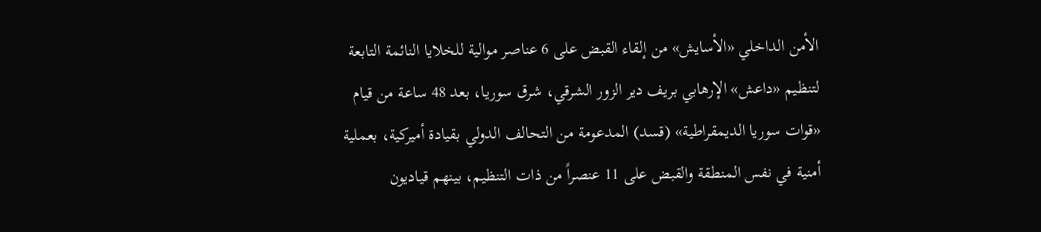الأمن الداخلي «الأسايش» من إلقاء القبض على 6 عناصر موالية للخلايا النائمة التابعة لتنظيم «داعش» الإرهابي بريف دير الزور الشرقي، شرق سوريا، بعد 48 ساعة من قيام «قوات سوريا الديمقراطية» (قسد) المدعومة من التحالف الدولي بقيادة أميركية، بعملية أمنية في نفس المنطقة والقبض على 11 عنصراً من ذات التنظيم، بينهم قياديون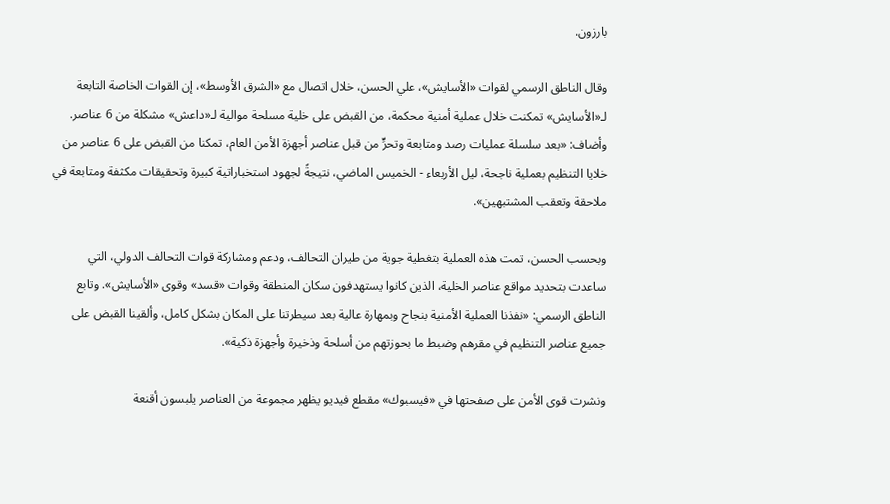بارزون.

وقال الناطق الرسمي لقوات «الأسايش»، علي الحسن، خلال اتصال مع «الشرق الأوسط»، إن القوات الخاصة التابعة لـ«الأسايش» تمكنت خلال عملية أمنية محكمة، من القبض على خلية مسلحة موالية لـ«داعش» مشكلة من 6 عناصر. وأضاف: «بعد سلسلة عمليات رصد ومتابعة وتحرٍّ من قبل عناصر أجهزة الأمن العام، تمكنا من القبض على 6 عناصر من خلايا التنظيم بعملية ناجحة، ليل الأربعاء - الخميس الماضي، نتيجةً لجهود استخباراتية كبيرة وتحقيقات مكثفة ومتابعة في ملاحقة وتعقب المشتبهين».

وبحسب الحسن، تمت هذه العملية بتغطية جوية من طيران التحالف، ودعم ومشاركة قوات التحالف الدولي، التي ساعدت بتحديد مواقع عناصر الخلية، الذين كانوا يستهدفون سكان المنطقة وقوات «قسد» وقوى «الأسايش». وتابع الناطق الرسمي: «نفذنا العملية الأمنية بنجاح وبمهارة عالية بعد سيطرتنا على المكان بشكل كامل، وألقينا القبض على جميع عناصر التنظيم في مقرهم وضبط ما بحوزتهم من أسلحة وذخيرة وأجهزة ذكية».

ونشرت قوى الأمن على صفحتها في «فيسبوك» مقطع فيديو يظهر مجموعة من العناصر يلبسون أقنعة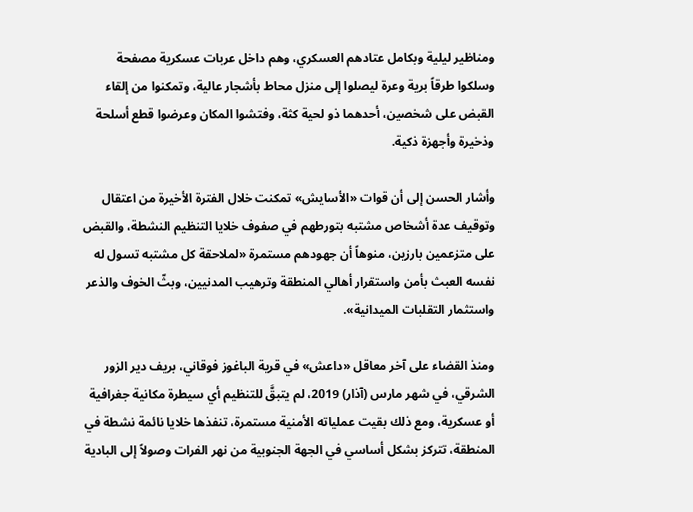ومناظير ليلية وبكامل عتادهم العسكري، وهم داخل عربات عسكرية مصفحة وسلكوا طرقاً برية وعرة ليصلوا إلى منزل محاط بأشجار عالية، وتمكنوا من إلقاء القبض على شخصين، أحدهما ذو لحية كثة، وفتشوا المكان وعرضوا قطع أسلحة وذخيرة وأجهزة ذكية.

وأشار الحسن إلى أن قوات «الأسايش» تمكنت خلال الفترة الأخيرة من اعتقال وتوقيف عدة أشخاص مشتبه بتورطهم في صفوف خلايا التنظيم النشطة، والقبض على متزعمين بارزين، منوهاً أن جهودهم مستمرة «لملاحقة كل مشتبه تسول له نفسه العبث بأمن واستقرار أهالي المنطقة وترهيب المدنيين، وبثّ الخوف والذعر واستثمار التقلبات الميدانية».

ومنذ القضاء على آخر معاقل «داعش» في قرية الباغوز فوقاني، بريف دير الزور الشرقي، في شهر مارس (آذار) 2019، لم يتبقَّ للتنظيم أي سيطرة مكانية جغرافية أو عسكرية، ومع ذلك بقيت عملياته الأمنية مستمرة، تنفذها خلايا نائمة نشطة في المنطقة، تتركز بشكل أساسي في الجهة الجنوبية من نهر الفرات وصولاً إلى البادية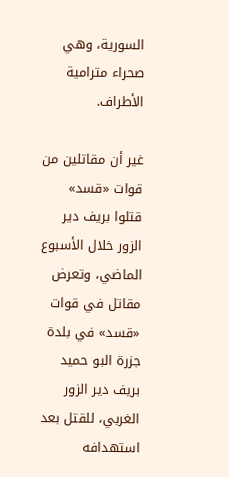السورية، وهي صحراء مترامية الأطراف.

غير أن مقاتلين من قوات «قسد» قتلوا بريف دير الزور خلال الأسبوع الماضي، وتعرض مقاتل في قوات «قسد» في بلدة جزرة البو حميد بريف دير الزور الغربي، للقتل بعد استهدافه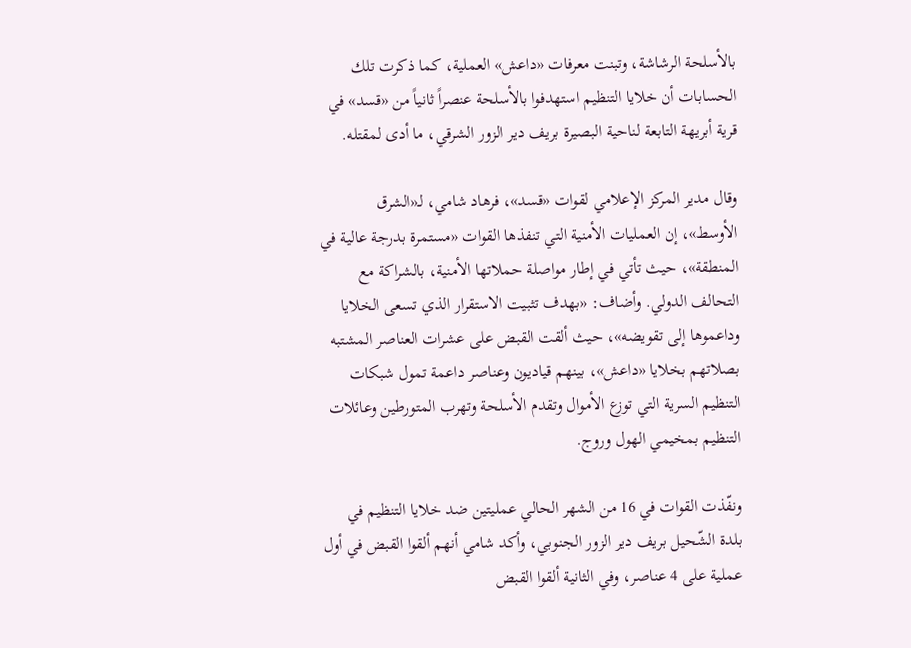بالأسلحة الرشاشة، وتبنت معرفات «داعش» العملية، كما ذكرت تلك الحسابات أن خلايا التنظيم استهدفوا بالأسلحة عنصراً ثانياً من «قسد» في قرية أبريهة التابعة لناحية البصيرة بريف دير الزور الشرقي، ما أدى لمقتله.

وقال مدير المركز الإعلامي لقوات «قسد»، فرهاد شامي، لـ«الشرق الأوسط»، إن العمليات الأمنية التي تنفذها القوات «مستمرة بدرجة عالية في المنطقة»، حيث تأتي في إطار مواصلة حملاتها الأمنية، بالشراكة مع التحالف الدولي. وأضاف: «بهدف تثبيت الاستقرار الذي تسعى الخلايا وداعموها إلى تقويضه»، حيث ألقت القبض على عشرات العناصر المشتبه بصلاتهم بخلايا «داعش»، بينهم قياديون وعناصر داعمة تمول شبكات التنظيم السرية التي توزع الأموال وتقدم الأسلحة وتهرب المتورطين وعائلات التنظيم بمخيمي الهول وروج.

ونفّذت القوات في 16 من الشهر الحالي عمليتين ضد خلايا التنظيم في بلدة الشّحيل بريف دير الزور الجنوبي، وأكد شامي أنهم ألقوا القبض في أول عملية على 4 عناصر، وفي الثانية ألقوا القبض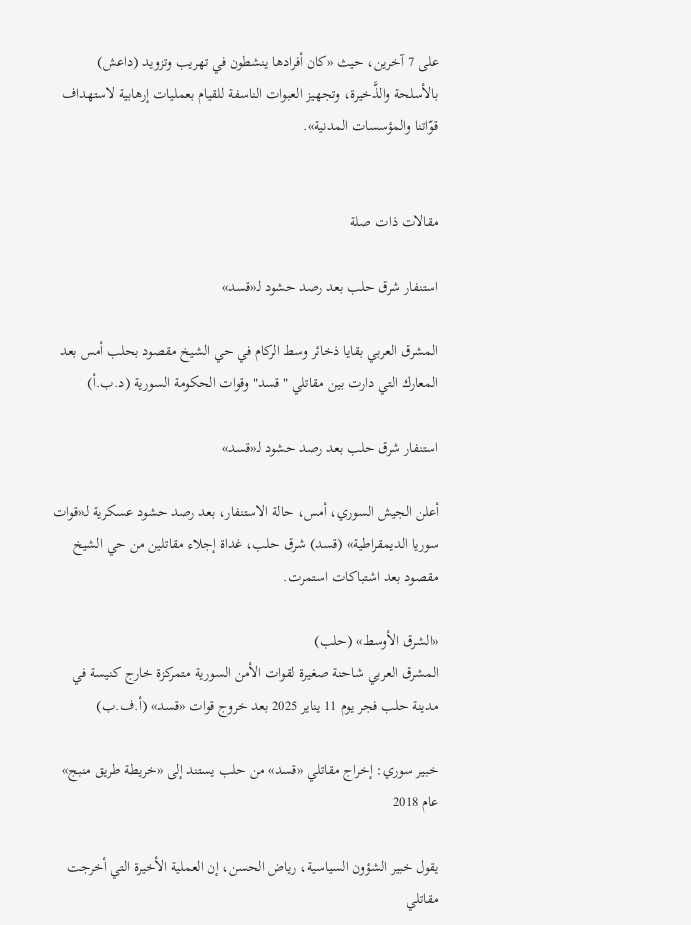على 7 آخرين، حيث «كان أفرادها ينشطون في تهريب وتزويد (داعش) بالأسلحة والذَّخيرة، وتجهيز العبوات الناسفة للقيام بعمليات إرهابية لاستهداف قوّاتنا والمؤسسات المدنية».


مقالات ذات صلة

استنفار شرق حلب بعد رصد حشود لـ«قسد»

المشرق العربي بقايا ذخائر وسط الركام في حي الشيخ مقصود بحلب أمس بعد المعارك التي دارت بين مقاتلي "قسد" وقوات الحكومة السورية (د.ب.أ)

استنفار شرق حلب بعد رصد حشود لـ«قسد»

أعلن الجيش السوري، أمس، حالة الاستنفار، بعد رصد حشود عسكرية لـ«قوات سوريا الديمقراطية» (قسد) شرق حلب، غداة إجلاء مقاتلين من حي الشيخ مقصود بعد اشتباكات استمرت.

«الشرق الأوسط» (حلب)
المشرق العربي شاحنة صغيرة لقوات الأمن السورية متمركزة خارج كنيسة في مدينة حلب فجر يوم 11 يناير 2025 بعد خروج قوات «قسد» (أ.ف.ب)

خبير سوري: إخراج مقاتلي «قسد» من حلب يستند إلى «خريطة طريق منبج» عام 2018

يقول خبير الشؤون السياسية، رياض الحسن، إن العملية الأخيرة التي أخرجت مقاتلي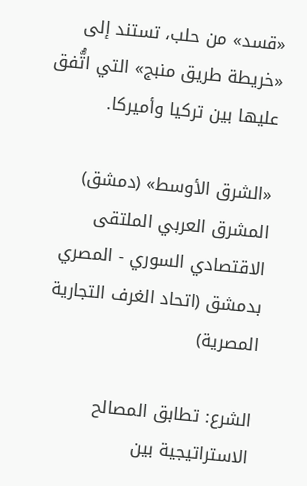«قسد» من حلب، تستند إلى «خريطة طريق منبج» التي اتُّفق عليها بين تركيا وأميركا.

«الشرق الأوسط» (دمشق)
المشرق العربي الملتقى الاقتصادي السوري - المصري بدمشق (اتحاد الغرف التجارية المصرية)

الشرع: تطابق المصالح الاستراتيجية بين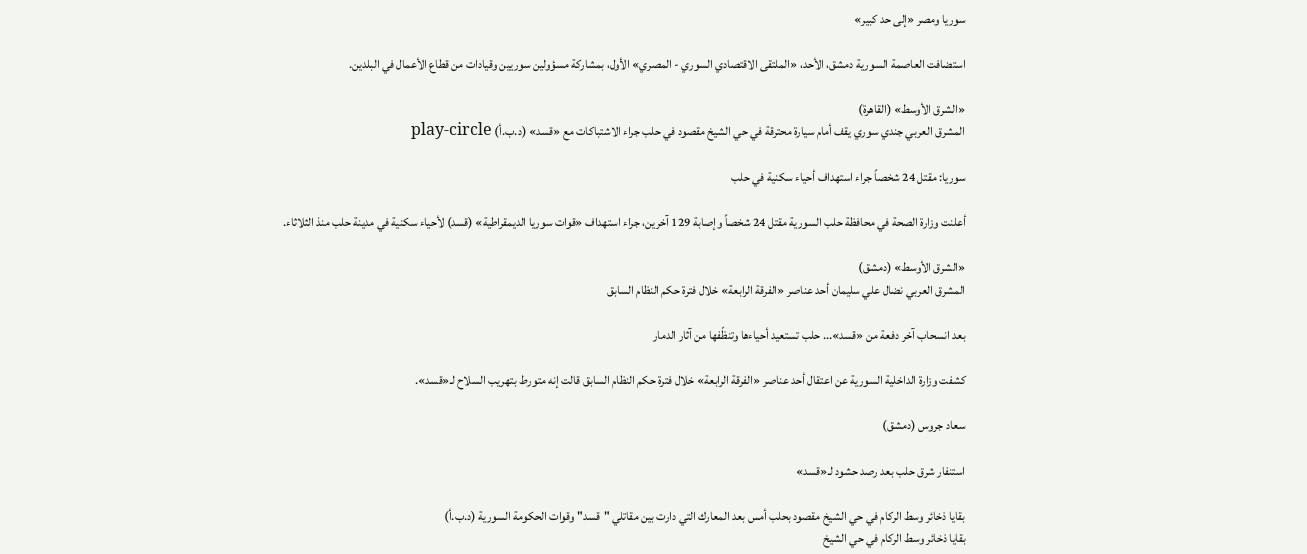سوريا ومصر «إلى حد كبير»

استضافت العاصمة السورية دمشق، الأحد، «الملتقى الاقتصادي السوري - المصري» الأول، بمشاركة مسؤولين سوريين وقيادات من قطاع الأعمال في البلدين.

«الشرق الأوسط» (القاهرة)
المشرق العربي جندي سوري يقف أمام سيارة محترقة في حي الشيخ مقصود في حلب جراء الاشتباكات مع «قسد» (د.ب.أ) play-circle

سوريا: مقتل 24 شخصاً جراء استهداف أحياء سكنية في حلب

أعلنت وزارة الصحة في محافظة حلب السورية مقتل 24 شخصاً وإصابة 129 آخرين، جراء استهداف «قوات سوريا الديمقراطية» (قسد) لأحياء سكنية في مدينة حلب منذ الثلاثاء.

«الشرق الأوسط» (دمشق)
المشرق العربي نضال علي سليمان أحد عناصر «الفرقة الرابعة» خلال فترة حكم النظام السابق

بعد انسحاب آخر دفعة من «قسد»... حلب تستعيد أحياءها وتنظّفها من آثار الدمار

كشفت وزارة الداخلية السورية عن اعتقال أحد عناصر «الفرقة الرابعة» خلال فترة حكم النظام السابق قالت إنه متورط بتهريب السلاح لـ«قسد».

سعاد جروس (دمشق)

استنفار شرق حلب بعد رصد حشود لـ«قسد»

بقايا ذخائر وسط الركام في حي الشيخ مقصود بحلب أمس بعد المعارك التي دارت بين مقاتلي "قسد" وقوات الحكومة السورية (د.ب.أ)
بقايا ذخائر وسط الركام في حي الشيخ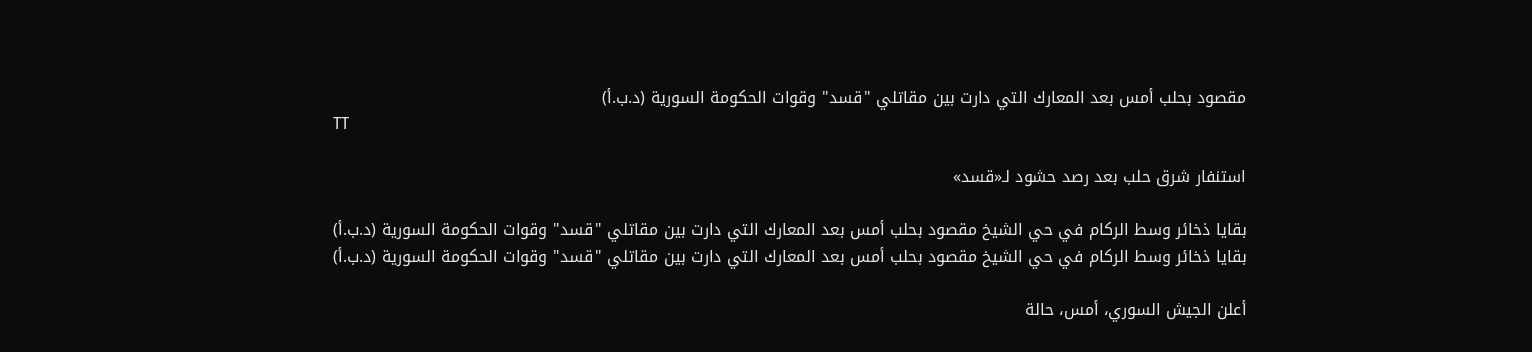مقصود بحلب أمس بعد المعارك التي دارت بين مقاتلي "قسد" وقوات الحكومة السورية (د.ب.أ)
TT

استنفار شرق حلب بعد رصد حشود لـ«قسد»

بقايا ذخائر وسط الركام في حي الشيخ مقصود بحلب أمس بعد المعارك التي دارت بين مقاتلي "قسد" وقوات الحكومة السورية (د.ب.أ)
بقايا ذخائر وسط الركام في حي الشيخ مقصود بحلب أمس بعد المعارك التي دارت بين مقاتلي "قسد" وقوات الحكومة السورية (د.ب.أ)

أعلن الجيش السوري، أمس، حالة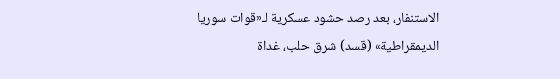الاستنفار، بعد رصد حشود عسكرية لـ«قوات سوريا الديمقراطية» (قسد) شرق حلب، غداة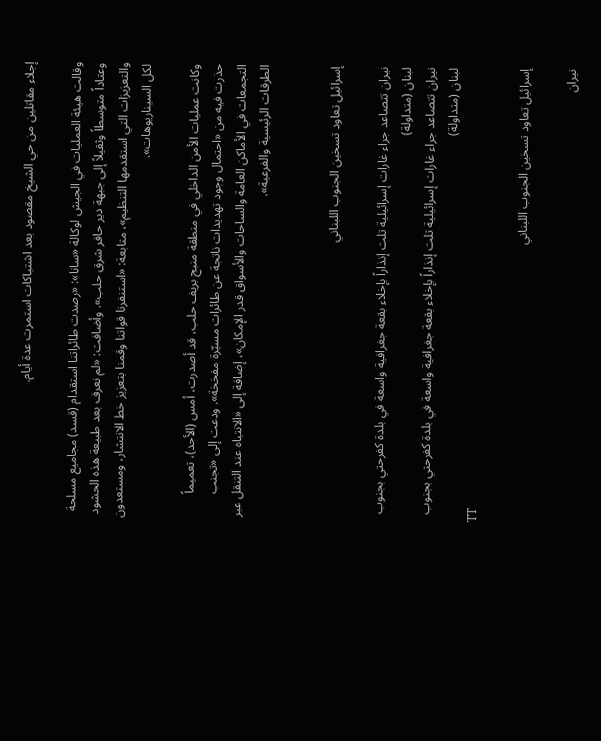إجلاء مقاتلين من حي الشيخ مقصود بعد اشتباكات استمرت عدة أيام.

وقالت هيئة العمليات في الجيش لوكالة «سانا»: «رصدت طائراتنا استقدام (قسد) مجاميع مسلحة وعتاداً متوسطاً وثقيلاً إلى جبهة دير حافر شرق حلب». وأضافت: «لم نعرف بعد طبيعة هذه الحشود والتعزيزات التي استقدمها التنظيم»، متابعة: «استنفرنا قواتنا وقمنا بتعزيز خط الانتشار، ومستعدون لكل السيناريوهات».

وكانت عمليات الأمن الداخلي في منطقة منبج بريف حلب، قد أصدرت، أمس (الأحد)، تعميماً حذرت فيه من «احتمال وجود تهديدات ناتجة عن طائرات مسيّرة مفخخة». ودعت إلى «تجنب التجمعات في الأماكن العامة والساحات والأسواق قدر الإمكان»، إضافة إلى «الانتباه عند التنقل عبر الطرقات الرئيسية والفرعية».


إسرائيل تعاود تسخين الجنوب اللبناني

نيران تتصاعد جراء غارات إسرائيلية تلت إنذاراً بإخلاء بقعة جغرافية واسعة في بلدة كفرحتي بجنوب لبنان (متداولة)
نيران تتصاعد جراء غارات إسرائيلية تلت إنذاراً بإخلاء بقعة جغرافية واسعة في بلدة كفرحتي بجنوب لبنان (متداولة)
TT

إسرائيل تعاود تسخين الجنوب اللبناني

نيران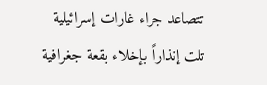تتصاعد جراء غارات إسرائيلية تلت إنذاراً بإخلاء بقعة جغرافية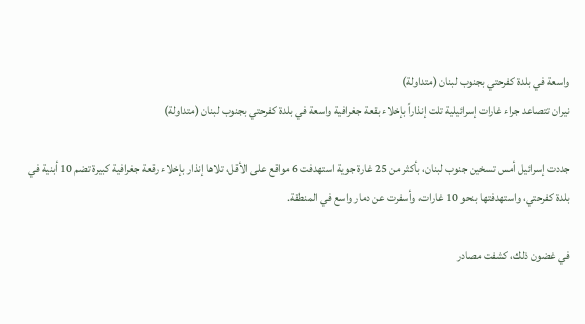واسعة في بلدة كفرحتي بجنوب لبنان (متداولة)
نيران تتصاعد جراء غارات إسرائيلية تلت إنذاراً بإخلاء بقعة جغرافية واسعة في بلدة كفرحتي بجنوب لبنان (متداولة)

جددت إسرائيل أمس تسخين جنوب لبنان، بأكثر من 25 غارة جوية استهدفت 6 مواقع على الأقل، تلاها إنذار بإخلاء رقعة جغرافية كبيرة تضم 10 أبنية في بلدة كفرحتي، واستهدفتها بنحو 10 غارات، وأسفرت عن دمار واسع في المنطقة.

في غضون ذلك، كشفت مصادر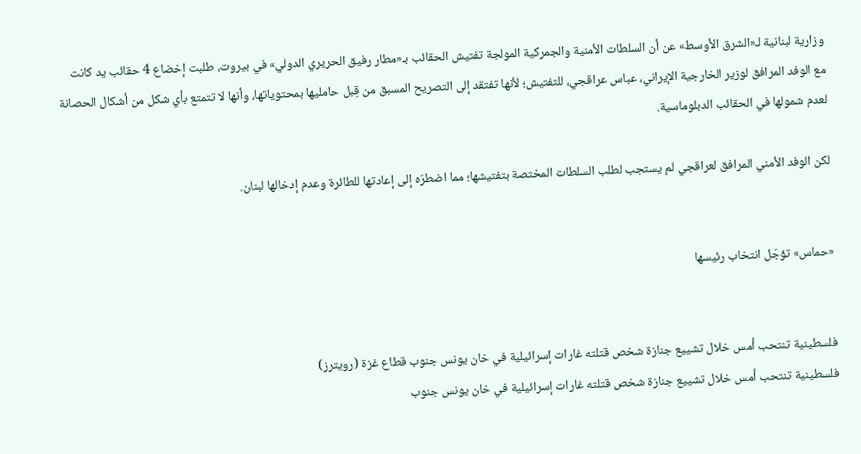وزارية لبنانية لـ«الشرق الأوسط» عن أن السلطات الأمنية والجمركية المولجة تفتيش الحقائب بـ«مطار رفيق الحريري الدولي» في بيروت، طلبت إخضاع 4 حقائب يد كانت مع الوفد المرافق لوزير الخارجية الإيراني، عباس عراقجي، للتفتيش؛ لأنها تفتقد إلى التصريح المسبق من قِبل حامليها بمحتوياتها، وأنها لا تتمتع بأي شكل من أشكال الحصانة لعدم شمولها في الحقائب الدبلوماسية.

لكن الوفد الأمني المرافق لعراقجي لم يستجب لطلب السلطات المختصة بتفتيشها؛ مما اضطرّه إلى إعادتها للطائرة وعدم إدخالها لبنان.


«حماس» تؤجّل انتخاب رئيسها


فلسطينية تنتحب أمس خلال تشييع جنازة شخص قتلته غارات إسرائيلية في خان يونس جنوب قطاع غزة (رويترز)
فلسطينية تنتحب أمس خلال تشييع جنازة شخص قتلته غارات إسرائيلية في خان يونس جنوب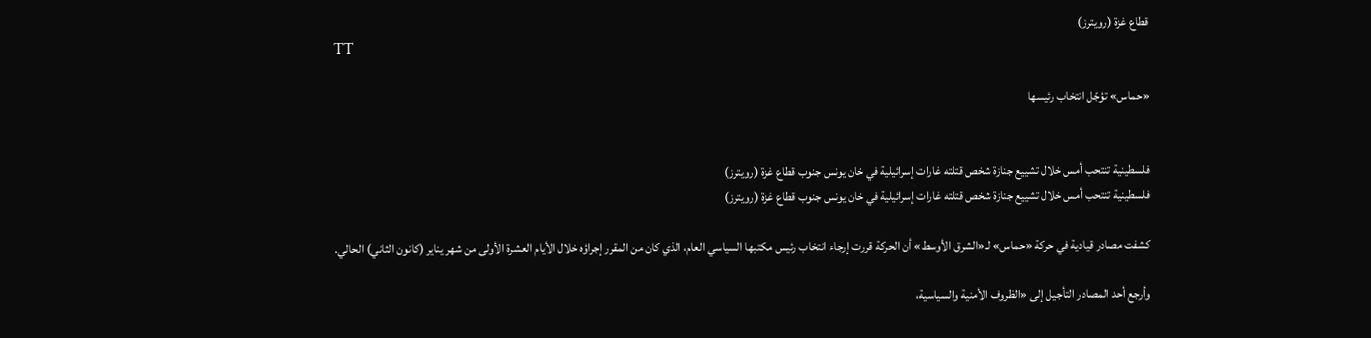قطاع غزة (رويترز)
TT

«حماس» تؤجّل انتخاب رئيسها


فلسطينية تنتحب أمس خلال تشييع جنازة شخص قتلته غارات إسرائيلية في خان يونس جنوب قطاع غزة (رويترز)
فلسطينية تنتحب أمس خلال تشييع جنازة شخص قتلته غارات إسرائيلية في خان يونس جنوب قطاع غزة (رويترز)

كشفت مصادر قيادية في حركة «حماس» لـ«الشرق الأوسط» أن الحركة قررت إرجاء انتخاب رئيس مكتبها السياسي العام، الذي كان من المقرر إجراؤه خلال الأيام العشرة الأولى من شهر يناير (كانون الثاني) الحالي.

وأرجع أحد المصادر التأجيل إلى «الظروف الأمنية والسياسية،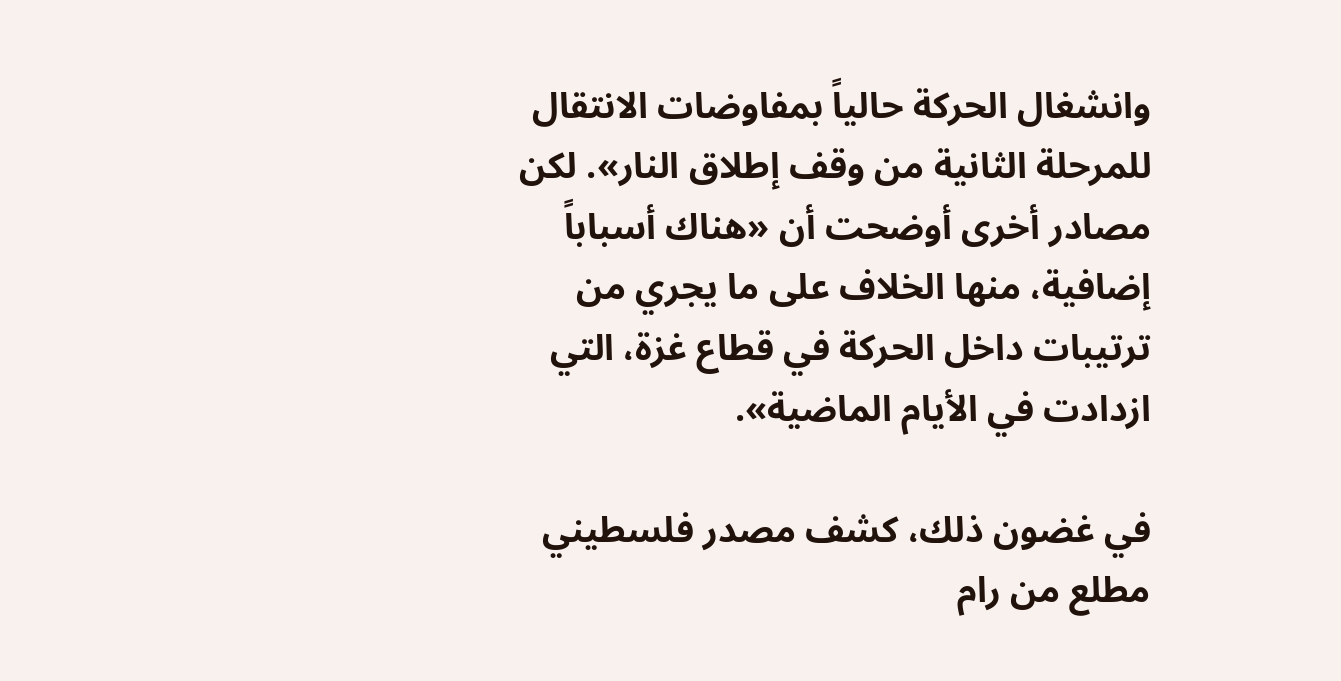وانشغال الحركة حالياً بمفاوضات الانتقال للمرحلة الثانية من وقف إطلاق النار». لكن مصادر أخرى أوضحت أن «هناك أسباباً إضافية، منها الخلاف على ما يجري من ترتيبات داخل الحركة في قطاع غزة، التي ازدادت في الأيام الماضية».

في غضون ذلك، كشف مصدر فلسطيني مطلع من رام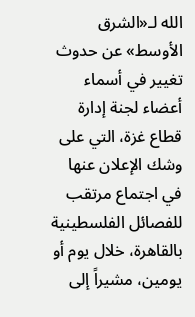الله لـ«الشرق الأوسط» عن حدوث تغيير في أسماء أعضاء لجنة إدارة قطاع غزة، التي على وشك الإعلان عنها في اجتماع مرتقب للفصائل الفلسطينية بالقاهرة، خلال يوم أو يومين، مشيراً إلى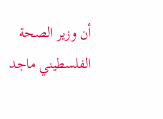أن وزير الصحة الفلسطيني ماجد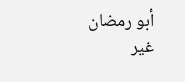أبو رمضان غير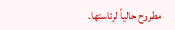مطروح حالياً لرئاستها.